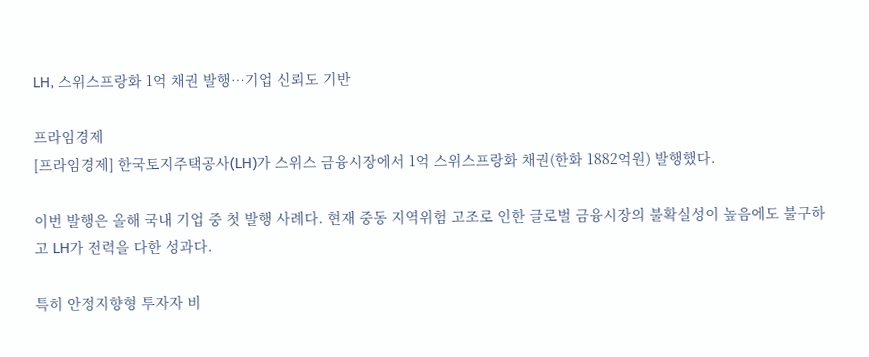LH, 스위스프랑화 1억 채권 발행…기업 신뢰도 기반

프라임경제
[프라임경제] 한국토지주택공사(LH)가 스위스 금융시장에서 1억 스위스프랑화 채권(한화 1882억원) 발행했다.

이번 발행은 올해 국내 기업 중 첫 발행 사례다. 현재 중동 지역위험 고조로 인한 글로벌 금융시장의 불확실성이 높음에도 불구하고 LH가 전력을 다한 성과다.

특히 안정지향형 투자자 비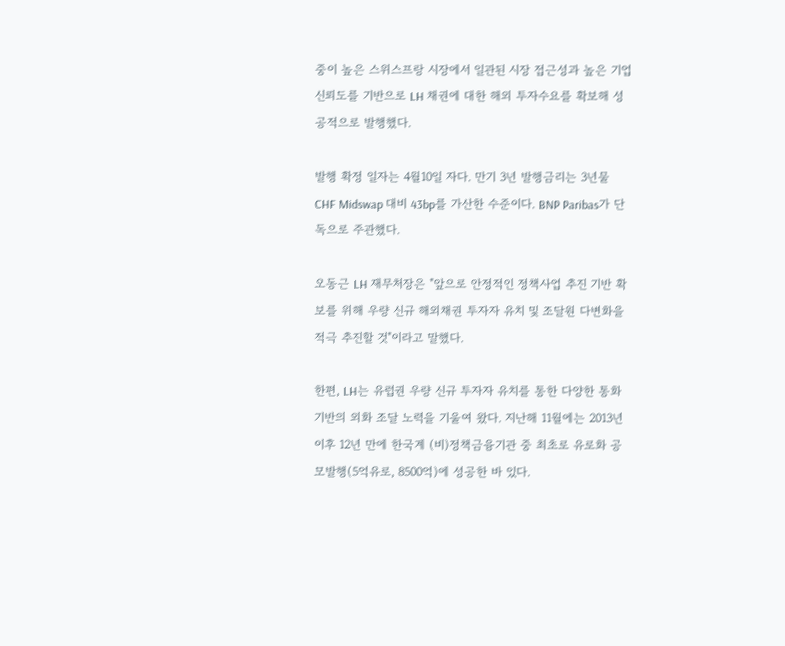중이 높은 스위스프랑 시장에서 일관된 시장 접근성과 높은 기업 신뢰도를 기반으로 LH 채권에 대한 해외 투자수요를 확보해 성공적으로 발행했다.

발행 확정 일자는 4월10일 자다. 만기 3년 발행금리는 3년물 CHF Midswap 대비 43bp를 가산한 수준이다. BNP Paribas가 단독으로 주관했다.

오동근 LH 재무처장은 "앞으로 안정적인 정책사업 추진 기반 확보를 위해 우량 신규 해외채권 투자자 유치 및 조달원 다변화을 적극 추진할 것"이라고 말했다.

한편, LH는 유럽권 우량 신규 투자자 유치를 통한 다양한 통화 기반의 외화 조달 노력을 기울여 왔다. 지난해 11월에는 2013년 이후 12년 만에 한국계 (비)정책금융기관 중 최초로 유로화 공모발행(5억유로, 8500억)에 성공한 바 있다.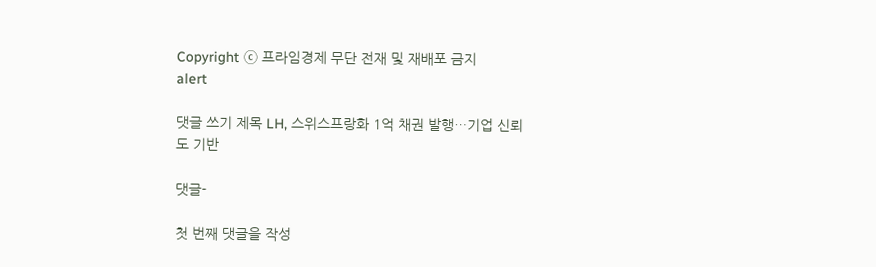Copyright ⓒ 프라임경제 무단 전재 및 재배포 금지
alert

댓글 쓰기 제목 LH, 스위스프랑화 1억 채권 발행…기업 신뢰도 기반

댓글-

첫 번째 댓글을 작성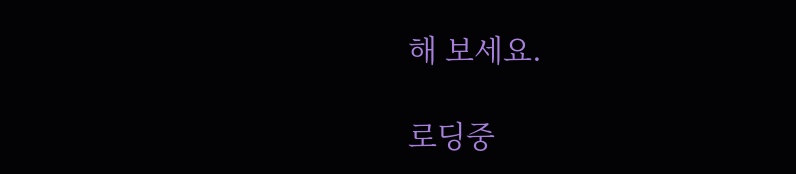해 보세요.

로딩중